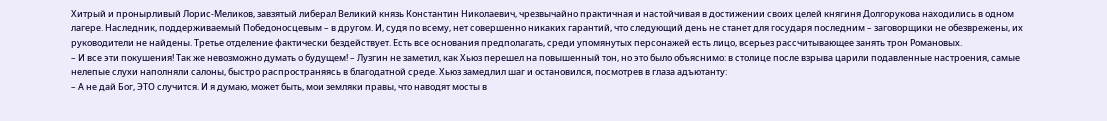Хитрый и пронырливый Лорис-Меликов, завзятый либерал Великий князь Константин Николаевич, чрезвычайно практичная и настойчивая в достижении своих целей княгиня Долгорукова находились в одном лагере. Наследник, поддерживаемый Победоносцевым – в другом. И, судя по всему, нет совершенно никаких гарантий, что следующий день не станет для государя последним – заговорщики не обезврежены, их руководители не найдены. Третье отделение фактически бездействует. Есть все основания предполагать, среди упомянутых персонажей есть лицо, всерьез рассчитывающее занять трон Романовых.
– И все эти покушения! Так же невозможно думать о будущем! – Лузгин не заметил, как Хьюз перешел на повышенный тон, но это было объяснимо: в столице после взрыва царили подавленные настроения, самые нелепые слухи наполняли салоны, быстро распространяясь в благодатной среде. Хьюз замедлил шаг и остановился, посмотрев в глаза адъютанту:
– А не дай Бог, ЭТО случится. И я думаю, может быть, мои земляки правы, что наводят мосты в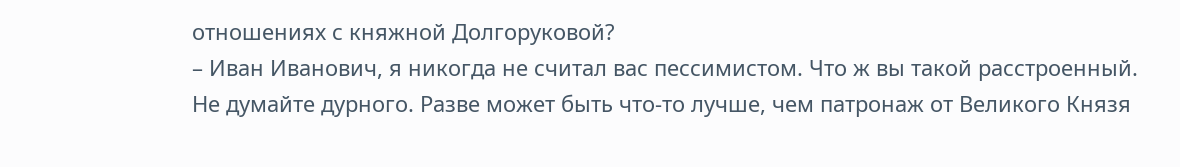отношениях с княжной Долгоруковой?
– Иван Иванович, я никогда не считал вас пессимистом. Что ж вы такой расстроенный. Не думайте дурного. Разве может быть что-то лучше, чем патронаж от Великого Князя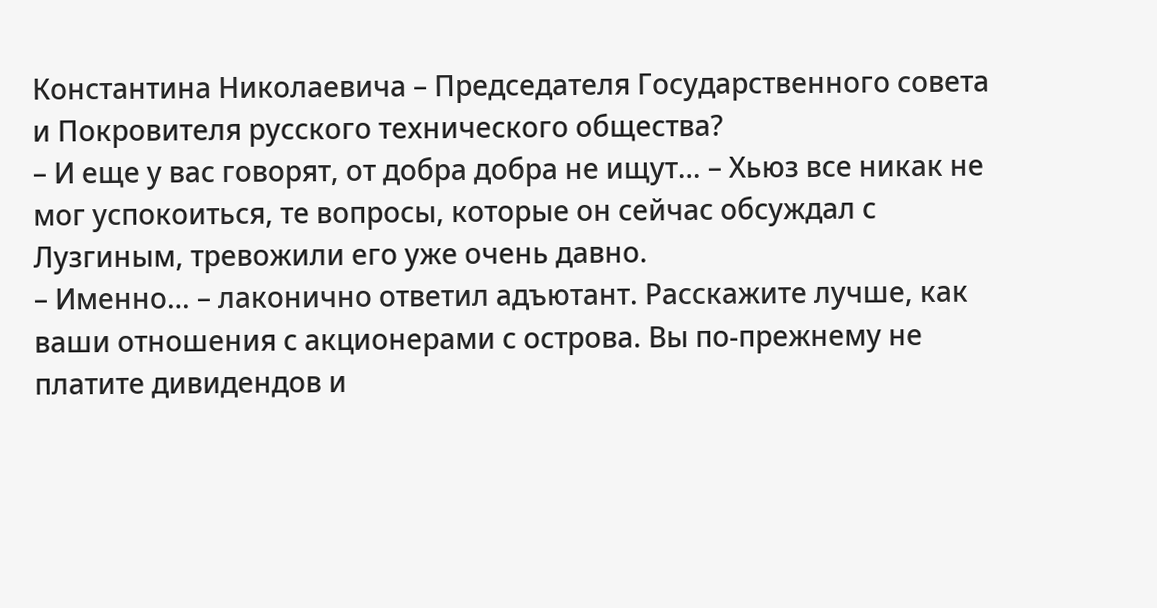Константина Николаевича – Председателя Государственного совета и Покровителя русского технического общества?
– И еще у вас говорят, от добра добра не ищут… – Хьюз все никак не мог успокоиться, те вопросы, которые он сейчас обсуждал с Лузгиным, тревожили его уже очень давно.
– Именно… – лаконично ответил адъютант. Расскажите лучше, как ваши отношения с акционерами с острова. Вы по-прежнему не платите дивидендов и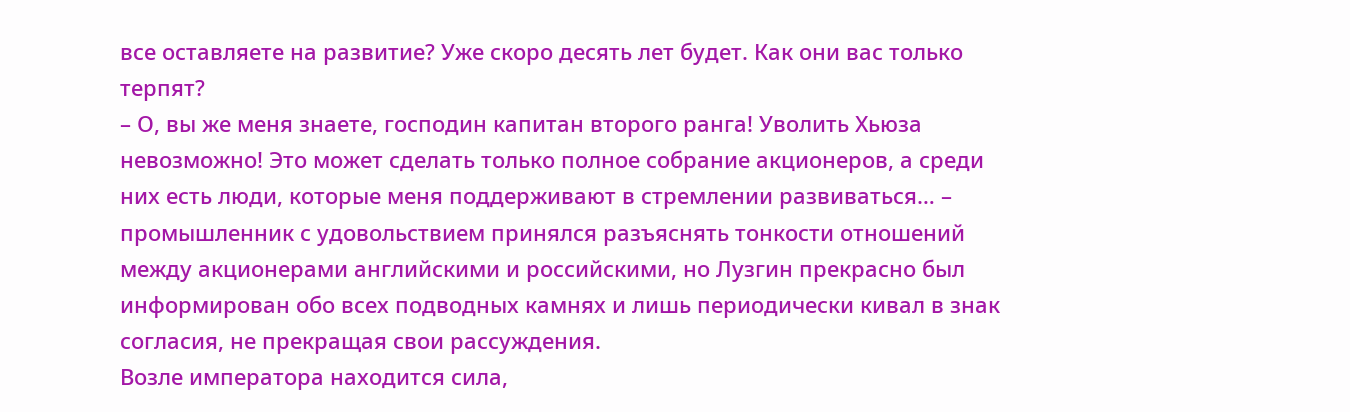все оставляете на развитие? Уже скоро десять лет будет. Как они вас только терпят?
– О, вы же меня знаете, господин капитан второго ранга! Уволить Хьюза невозможно! Это может сделать только полное собрание акционеров, а среди них есть люди, которые меня поддерживают в стремлении развиваться… – промышленник с удовольствием принялся разъяснять тонкости отношений между акционерами английскими и российскими, но Лузгин прекрасно был информирован обо всех подводных камнях и лишь периодически кивал в знак согласия, не прекращая свои рассуждения.
Возле императора находится сила,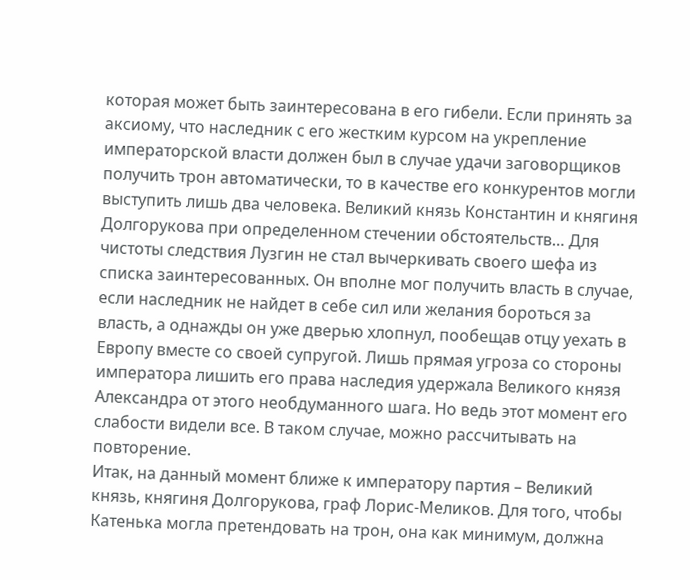которая может быть заинтересована в его гибели. Если принять за аксиому, что наследник с его жестким курсом на укрепление императорской власти должен был в случае удачи заговорщиков получить трон автоматически, то в качестве его конкурентов могли выступить лишь два человека. Великий князь Константин и княгиня Долгорукова при определенном стечении обстоятельств… Для чистоты следствия Лузгин не стал вычеркивать своего шефа из списка заинтересованных. Он вполне мог получить власть в случае, если наследник не найдет в себе сил или желания бороться за власть, а однажды он уже дверью хлопнул, пообещав отцу уехать в Европу вместе со своей супругой. Лишь прямая угроза со стороны императора лишить его права наследия удержала Великого князя Александра от этого необдуманного шага. Но ведь этот момент его слабости видели все. В таком случае, можно рассчитывать на повторение.
Итак, на данный момент ближе к императору партия – Великий князь, княгиня Долгорукова, граф Лорис-Меликов. Для того, чтобы Катенька могла претендовать на трон, она как минимум, должна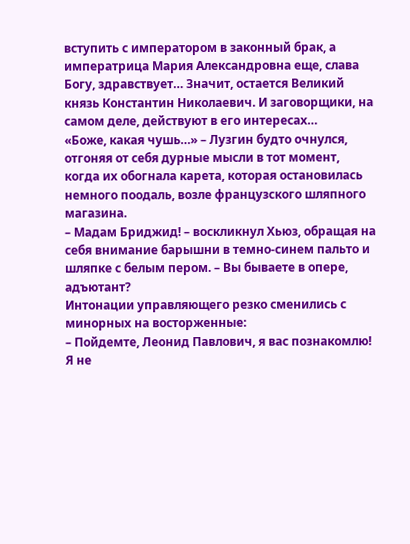вступить с императором в законный брак, а императрица Мария Александровна еще, слава Богу, здравствует… Значит, остается Великий князь Константин Николаевич. И заговорщики, на самом деле, действуют в его интересах…
«Боже, какая чушь…» – Лузгин будто очнулся, отгоняя от себя дурные мысли в тот момент, когда их обогнала карета, которая остановилась немного поодаль, возле французского шляпного магазина.
– Мадам Бриджид! – воскликнул Хьюз, обращая на себя внимание барышни в темно-синем пальто и шляпке с белым пером. – Вы бываете в опере, адъютант?
Интонации управляющего резко сменились с минорных на восторженные:
– Пойдемте, Леонид Павлович, я вас познакомлю! Я не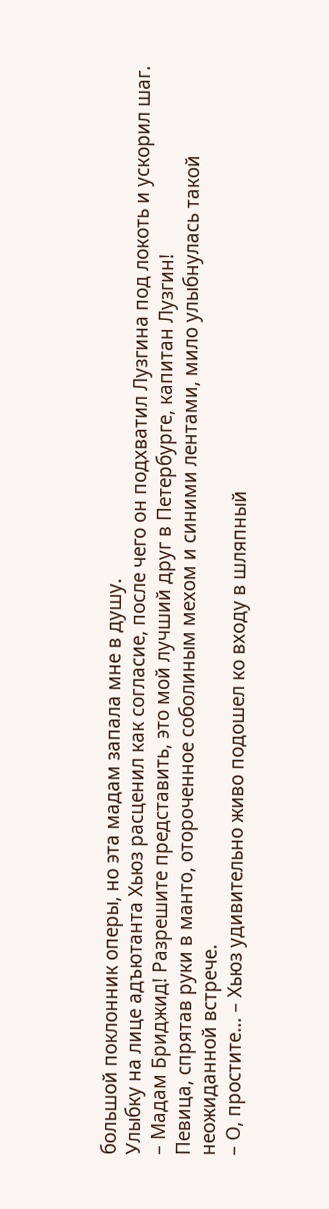большой поклонник оперы, но эта мадам запала мне в душу.
Улыбку на лице адъютанта Хьюз расценил как согласие, после чего он подхватил Лузгина под локоть и ускорил шаг.
– Мадам Бриджид! Разрешите представить, это мой лучший друг в Петербурге, капитан Лузгин!
Певица, спрятав руки в манто, отороченное соболиным мехом и синими лентами, мило улыбнулась такой неожиданной встрече.
– О, простите… – Хьюз удивительно живо подошел ко входу в шляпный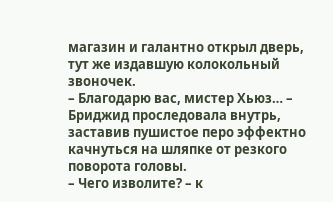магазин и галантно открыл дверь, тут же издавшую колокольный звоночек.
– Благодарю вас, мистер Хьюз… – Бриджид проследовала внутрь, заставив пушистое перо эффектно качнуться на шляпке от резкого поворота головы.
– Чего изволите? – к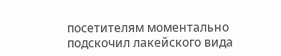посетителям моментально подскочил лакейского вида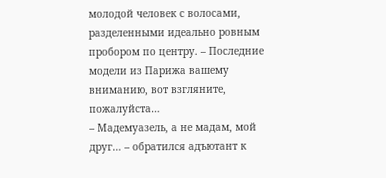молодой человек с волосами, разделенными идеально ровным пробором по центру. – Последние модели из Парижа вашему вниманию, вот взгляните, пожалуйста…
– Мадемуазель, а не мадам, мой друг… – обратился адъютант к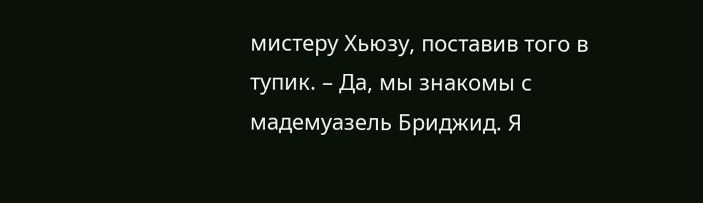мистеру Хьюзу, поставив того в тупик. – Да, мы знакомы с мадемуазель Бриджид. Я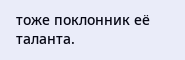тоже поклонник её таланта.